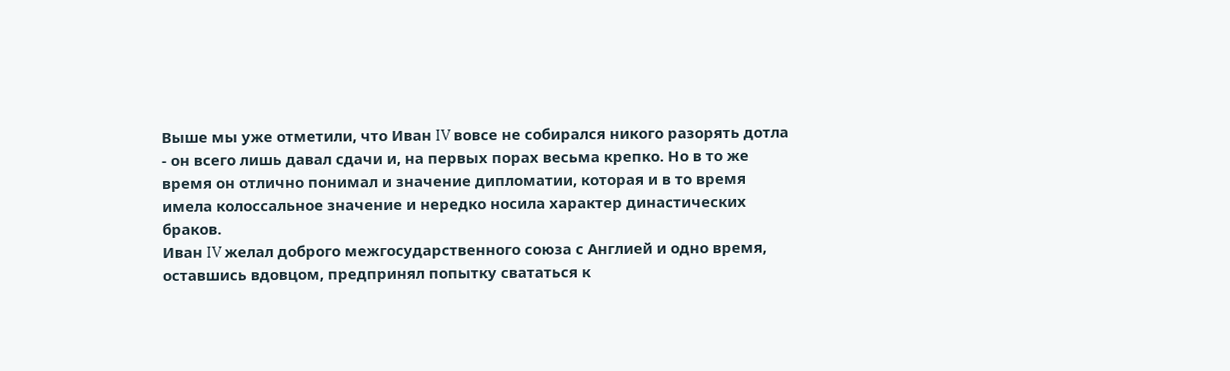Выше мы уже отметили, что Иван IV вовсе не собирался никого разорять дотла - он всего лишь давал сдачи и, на первых порах весьма крепко. Но в то же время он отлично понимал и значение дипломатии, которая и в то время имела колоссальное значение и нередко носила характер династических браков.
Иван IV желал доброго межгосударственного союза с Англией и одно время, оставшись вдовцом, предпринял попытку свататься к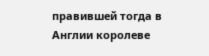правившей тогда в Англии королеве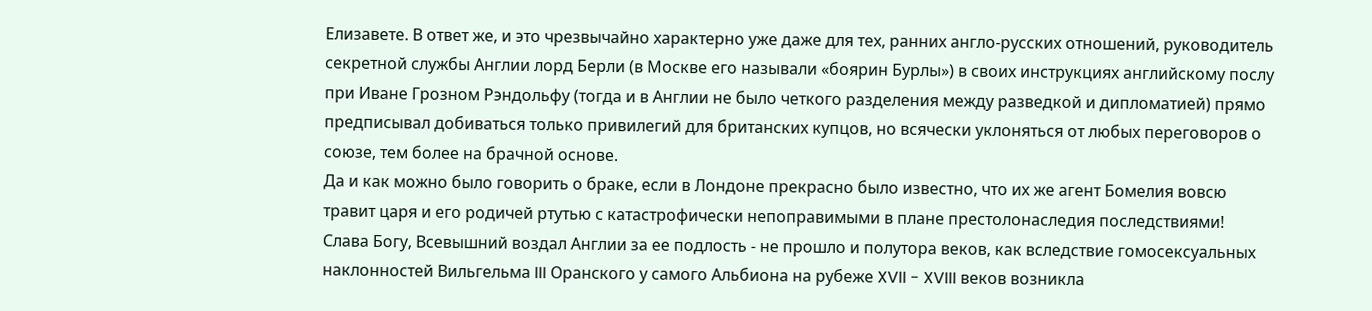Елизавете. В ответ же, и это чрезвычайно характерно уже даже для тех, ранних англо-русских отношений, руководитель секретной службы Англии лорд Берли (в Москве его называли «боярин Бурлы») в своих инструкциях английскому послу при Иване Грозном Рэндольфу (тогда и в Англии не было четкого разделения между разведкой и дипломатией) прямо предписывал добиваться только привилегий для британских купцов, но всячески уклоняться от любых переговоров о союзе, тем более на брачной основе.
Да и как можно было говорить о браке, если в Лондоне прекрасно было известно, что их же агент Бомелия вовсю травит царя и его родичей ртутью с катастрофически непоправимыми в плане престолонаследия последствиями!
Слава Богу, Всевышний воздал Англии за ее подлость - не прошло и полутора веков, как вследствие гомосексуальных наклонностей Вильгельма III Оранского у самого Альбиона на рубеже XVII - XVIII веков возникла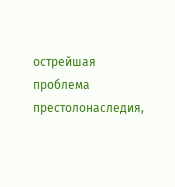острейшая проблема престолонаследия,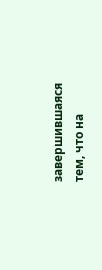завершившаяся тем, что на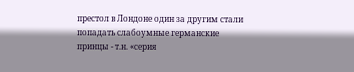престол в Лондоне один за другим стали попадать слабоумные германские принцы - т.н. «серия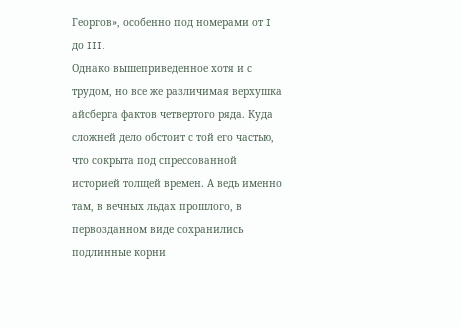Георгов», особенно под номерами от I до III.
Однако вышеприведенное хотя и с трудом, но все же различимая верхушка айсберга фактов четвертого ряда. Куда сложней дело обстоит с той его частью, что сокрыта под спрессованной историей толщей времен. А ведь именно там, в вечных льдах прошлого, в первозданном виде сохранились подлинные корни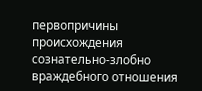первопричины происхождения сознательно-злобно враждебного отношения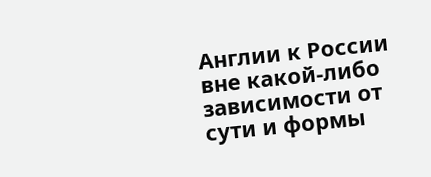Англии к России вне какой-либо зависимости от сути и формы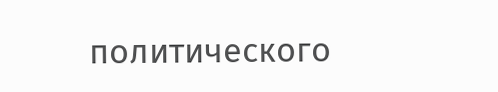политического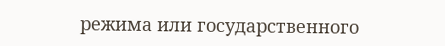режима или государственного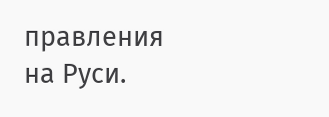правления на Руси.